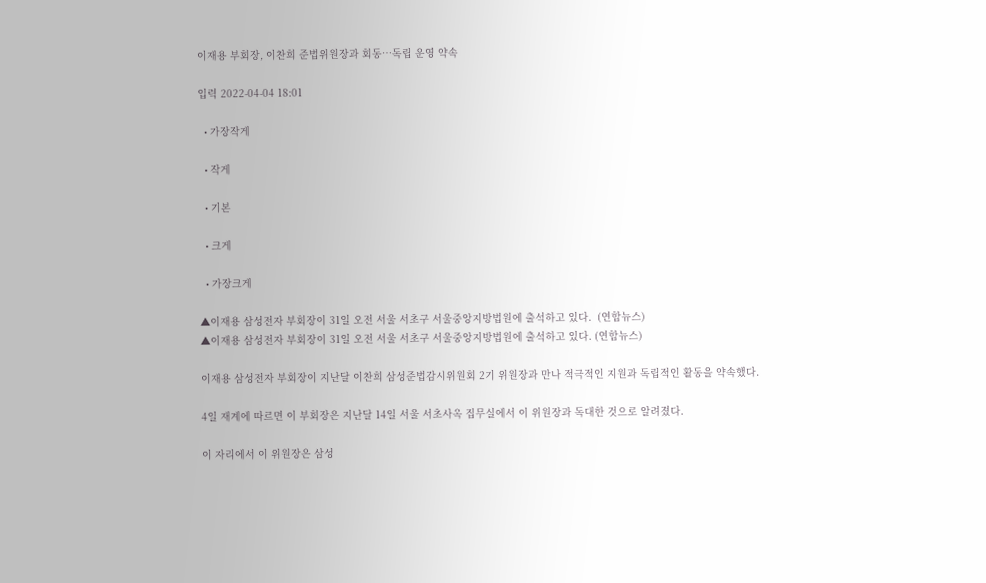이재용 부회장, 이찬희 준법위원장과 회동…독립 운영 약속

입력 2022-04-04 18:01

  • 가장작게

  • 작게

  • 기본

  • 크게

  • 가장크게

▲이재용 삼성전자 부회장이 31일 오전 서울 서초구 서울중앙지방법원에 출석하고 있다.  (연합뉴스)
▲이재용 삼성전자 부회장이 31일 오전 서울 서초구 서울중앙지방법원에 출석하고 있다. (연합뉴스)

이재용 삼성전자 부회장이 지난달 이찬희 삼성준법감시위원회 2기 위원장과 만나 적극적인 지원과 독립적인 활동을 약속했다.

4일 재계에 따르면 이 부회장은 지난달 14일 서울 서초사옥 집무실에서 이 위원장과 독대한 것으로 알려졌다.

이 자리에서 이 위원장은 삼성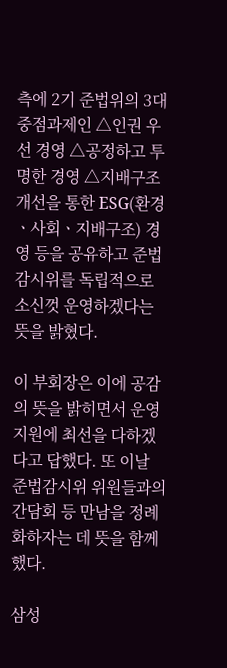측에 2기 준법위의 3대 중점과제인 △인권 우선 경영 △공정하고 투명한 경영 △지배구조 개선을 통한 ESG(환경ㆍ사회ㆍ지배구조) 경영 등을 공유하고 준법감시위를 독립적으로 소신껏 운영하겠다는 뜻을 밝혔다.

이 부회장은 이에 공감의 뜻을 밝히면서 운영 지원에 최선을 다하겠다고 답했다. 또 이날 준법감시위 위원들과의 간담회 등 만남을 정례화하자는 데 뜻을 함께했다.

삼성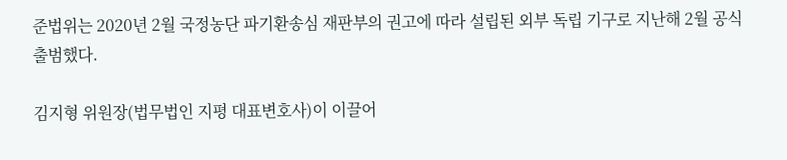준법위는 2020년 2월 국정농단 파기환송심 재판부의 권고에 따라 설립된 외부 독립 기구로 지난해 2월 공식 출범했다.

김지형 위원장(법무법인 지평 대표변호사)이 이끌어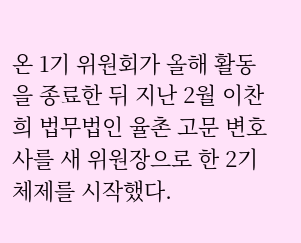온 1기 위원회가 올해 활동을 종료한 뒤 지난 2월 이찬희 법무법인 율촌 고문 변호사를 새 위원장으로 한 2기 체제를 시작했다.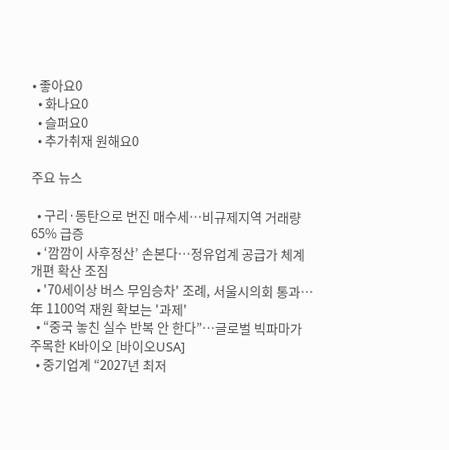• 좋아요0
  • 화나요0
  • 슬퍼요0
  • 추가취재 원해요0

주요 뉴스

  • 구리·동탄으로 번진 매수세⋯비규제지역 거래량 65% 급증
  • ‘깜깜이 사후정산’ 손본다…정유업계 공급가 체계 개편 확산 조짐
  • '70세이상 버스 무임승차' 조례, 서울시의회 통과…年 1100억 재원 확보는 '과제'
  • “중국 놓친 실수 반복 안 한다”…글로벌 빅파마가 주목한 K바이오 [바이오USA]
  • 중기업계 “2027년 최저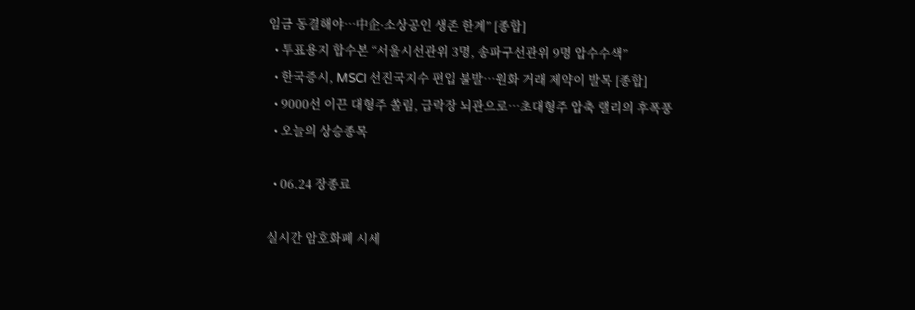임금 동결해야…中企·소상공인 생존 한계” [종합]
  • 투표용지 합수본 “서울시선관위 3명, 송파구선관위 9명 압수수색”
  • 한국증시, MSCI 선진국지수 편입 불발⋯원화 거래 제약이 발목 [종합]
  • 9000선 이끈 대형주 쏠림, 급락장 뇌관으로⋯초대형주 압축 랠리의 후폭풍
  • 오늘의 상승종목

  • 06.24 장종료

실시간 암호화폐 시세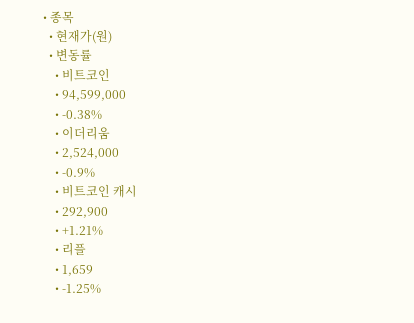• 종목
  • 현재가(원)
  • 변동률
    • 비트코인
    • 94,599,000
    • -0.38%
    • 이더리움
    • 2,524,000
    • -0.9%
    • 비트코인 캐시
    • 292,900
    • +1.21%
    • 리플
    • 1,659
    • -1.25%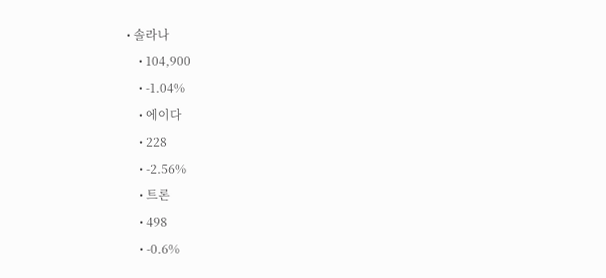• 솔라나
    • 104,900
    • -1.04%
    • 에이다
    • 228
    • -2.56%
    • 트론
    • 498
    • -0.6%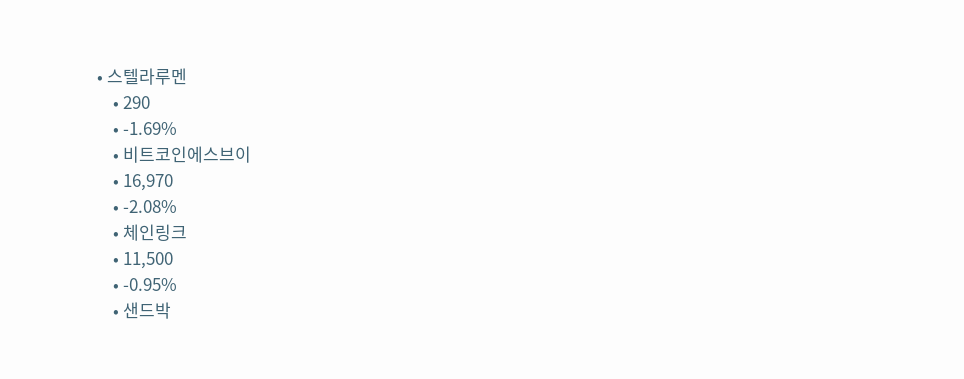• 스텔라루멘
    • 290
    • -1.69%
    • 비트코인에스브이
    • 16,970
    • -2.08%
    • 체인링크
    • 11,500
    • -0.95%
    • 샌드박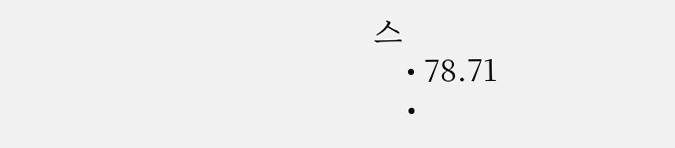스
    • 78.71
    •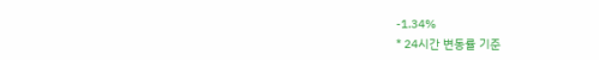-1.34%
* 24시간 변동률 기준